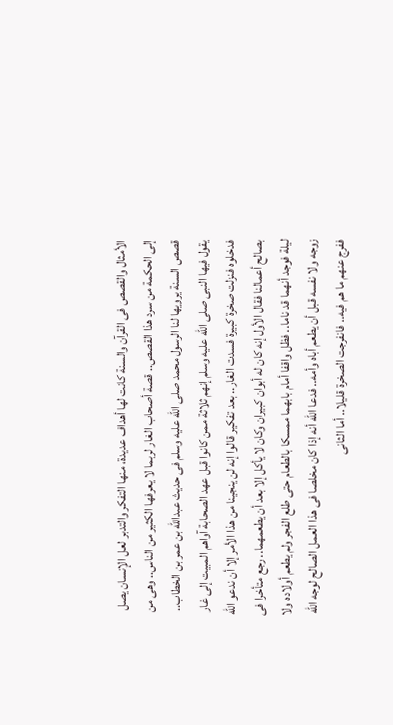الأمثال والقصص فى القرآن والسنة كانت لها أهداف عديدة، منها التفكر والتدبر لعل الإنسان يصل إلى الحكمة من سرد هذا القصص.. قصة أصحاب الغار لربما لا يعرفها الكثير من الناس.. وهى من قصص السنة يرويها لنا الرسول محمد صلى الله عليه وسلم فى حديث عبدالله بن عمر بن الخطاب.. يقول فيها النبى صلى الله عليه وسلم إنهم ثلاثة ممن كانوا قبل عهد الصحابة آواهم المبيت إلى غار فدخلوه فنزلت صخرة كبيرة فسدت الغار.. بعد تفكير قالوا إنه لن ينجينا من هذا الأمر إلا أن ندعو الله بصالح أعمالنا فقال الأول إنه كان له أبوان كبيران وكان لا يأكل إلا بعد أن يطعمهما.. رجع متأخرا فى ليلة فوجد أنهما قد ناما.. فظل واقفا أمام بابهما ممسكا بالطعام حتى طلع الفجر ولم يطعم أولاده ولا زوجه ولا نفسه قبل أن يطعم أباه وأمه.. فدعا الله أنه إذا كان مخلصا فى هذا العمل الصالح لوجه الله ففرج عنهم ما هم فيه.. فانفرجت الصخرة قليلا.. أما الثانى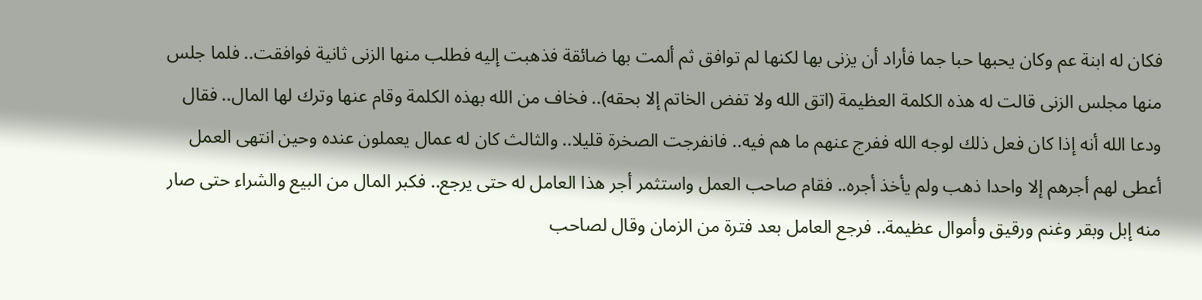فكان له ابنة عم وكان يحبها حبا جما فأراد أن يزنى بها لكنها لم توافق ثم ألمت بها ضائقة فذهبت إليه فطلب منها الزنى ثانية فوافقت.. فلما جلس منها مجلس الزنى قالت له هذه الكلمة العظيمة (اتق الله ولا تفض الخاتم إلا بحقه).. فخاف من الله بهذه الكلمة وقام عنها وترك لها المال.. فقال ودعا الله أنه إذا كان فعل ذلك لوجه الله ففرج عنهم ما هم فيه.. فانفرجت الصخرة قليلا.. والثالث كان له عمال يعملون عنده وحين انتهى العمل أعطى لهم أجرهم إلا واحدا ذهب ولم يأخذ أجره.. فقام صاحب العمل واستثمر أجر هذا العامل له حتى يرجع.. فكبر المال من البيع والشراء حتى صار منه إبل وبقر وغنم ورقيق وأموال عظيمة.. فرجع العامل بعد فترة من الزمان وقال لصاحب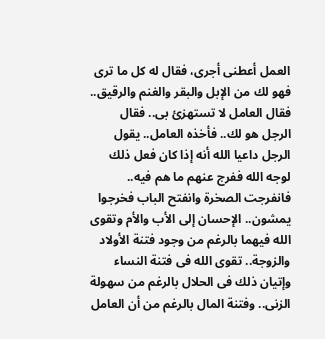العمل أعطنى أجرى، فقال له كل ما ترى فهو لك من الإبل والبقر والغنم والرقيق.. فقال العامل لا تستهزئ بى.. فقال الرجل هو لك.. فأخذه العامل.. يقول الرجل داعيا الله أنه إذا كان فعل ذلك لوجه الله ففرج عنهم ما هم فيه.. فانفرجت الصخرة وانفتح الباب فخرجوا يمشون.. الإحسان إلى الأب والأم وتقوى الله فيهما بالرغم من وجود فتنة الأولاد والزوجة.. تقوى الله فى فتنة النساء وإتيان ذلك فى الحلال بالرغم من سهولة الزنى.. وفتنة المال بالرغم من أن العامل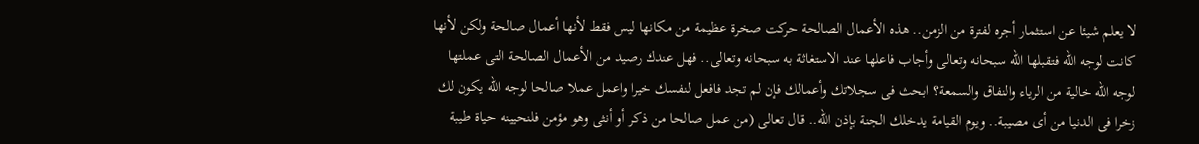لا يعلم شيئا عن استثمار أجره لفترة من الزمن.. هذه الأعمال الصالحة حركت صخرة عظيمة من مكانها ليس فقط لأنها أعمال صالحة ولكن لأنها كانت لوجه الله فتقبلها الله سبحانه وتعالى وأجاب فاعلها عند الاستغاثة به سبحانه وتعالى.. فهل عندك رصيد من الأعمال الصالحة التى عملتها لوجه الله خالية من الرياء والنفاق والسمعة؟ ابحث فى سجلاتك وأعمالك فإن لم تجد فافعل لنفسك خيرا واعمل عملا صالحا لوجه الله يكون لك زخرا فى الدنيا من أى مصيبة.. ويوم القيامة يدخلك الجنة بإذن الله.. قال تعالى (من عمل صالحا من ذكر أو أنثى وهو مؤمن فلنحيينه حياة طيبة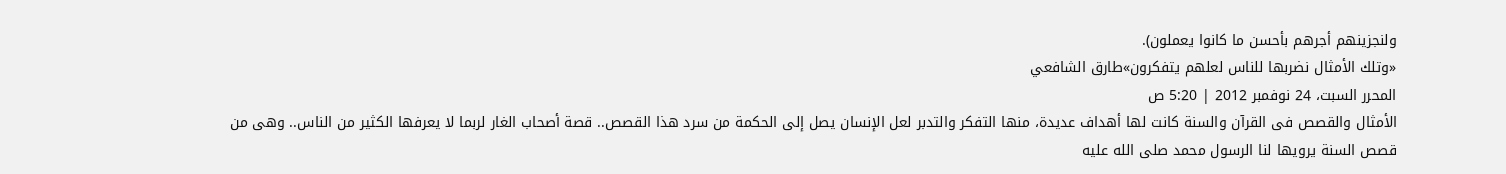ولنجزينهم أجرهم بأحسن ما كانوا يعملون).
«وتلك الأمثال نضربها للناس لعلهم يتفكرون»طارق الشافعي
المحرر السبت، 24 نوفمبر 2012 | 5:20 ص
الأمثال والقصص فى القرآن والسنة كانت لها أهداف عديدة، منها التفكر والتدبر لعل الإنسان يصل إلى الحكمة من سرد هذا القصص.. قصة أصحاب الغار لربما لا يعرفها الكثير من الناس.. وهى من قصص السنة يرويها لنا الرسول محمد صلى الله عليه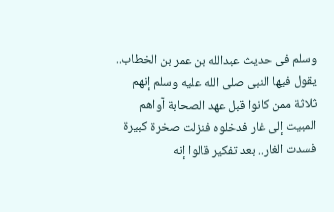وسلم فى حديث عبدالله بن عمر بن الخطاب.. يقول فيها النبى صلى الله عليه وسلم إنهم ثلاثة ممن كانوا قبل عهد الصحابة آواهم المبيت إلى غار فدخلوه فنزلت صخرة كبيرة فسدت الغار.. بعد تفكير قالوا إنه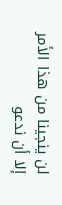لن ينجينا من هذا الأمر إلا أن ندعو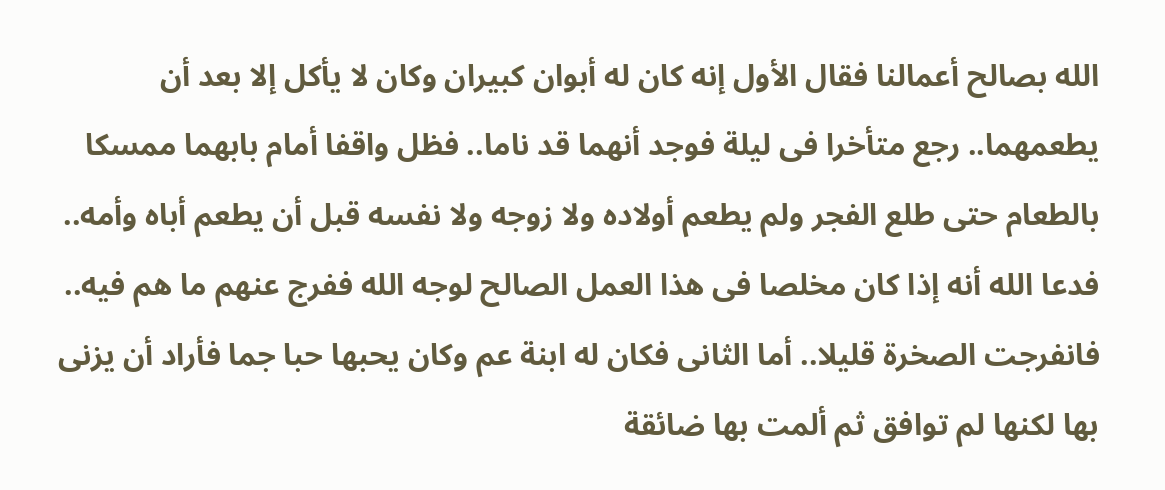الله بصالح أعمالنا فقال الأول إنه كان له أبوان كبيران وكان لا يأكل إلا بعد أن يطعمهما.. رجع متأخرا فى ليلة فوجد أنهما قد ناما.. فظل واقفا أمام بابهما ممسكا بالطعام حتى طلع الفجر ولم يطعم أولاده ولا زوجه ولا نفسه قبل أن يطعم أباه وأمه.. فدعا الله أنه إذا كان مخلصا فى هذا العمل الصالح لوجه الله ففرج عنهم ما هم فيه.. فانفرجت الصخرة قليلا.. أما الثانى فكان له ابنة عم وكان يحبها حبا جما فأراد أن يزنى بها لكنها لم توافق ثم ألمت بها ضائقة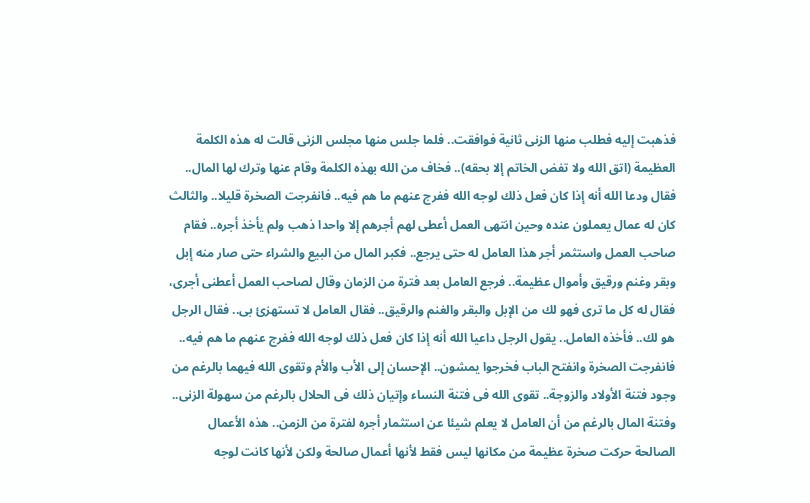فذهبت إليه فطلب منها الزنى ثانية فوافقت.. فلما جلس منها مجلس الزنى قالت له هذه الكلمة العظيمة (اتق الله ولا تفض الخاتم إلا بحقه).. فخاف من الله بهذه الكلمة وقام عنها وترك لها المال.. فقال ودعا الله أنه إذا كان فعل ذلك لوجه الله ففرج عنهم ما هم فيه.. فانفرجت الصخرة قليلا.. والثالث كان له عمال يعملون عنده وحين انتهى العمل أعطى لهم أجرهم إلا واحدا ذهب ولم يأخذ أجره.. فقام صاحب العمل واستثمر أجر هذا العامل له حتى يرجع.. فكبر المال من البيع والشراء حتى صار منه إبل وبقر وغنم ورقيق وأموال عظيمة.. فرجع العامل بعد فترة من الزمان وقال لصاحب العمل أعطنى أجرى، فقال له كل ما ترى فهو لك من الإبل والبقر والغنم والرقيق.. فقال العامل لا تستهزئ بى.. فقال الرجل هو لك.. فأخذه العامل.. يقول الرجل داعيا الله أنه إذا كان فعل ذلك لوجه الله ففرج عنهم ما هم فيه.. فانفرجت الصخرة وانفتح الباب فخرجوا يمشون.. الإحسان إلى الأب والأم وتقوى الله فيهما بالرغم من وجود فتنة الأولاد والزوجة.. تقوى الله فى فتنة النساء وإتيان ذلك فى الحلال بالرغم من سهولة الزنى.. وفتنة المال بالرغم من أن العامل لا يعلم شيئا عن استثمار أجره لفترة من الزمن.. هذه الأعمال الصالحة حركت صخرة عظيمة من مكانها ليس فقط لأنها أعمال صالحة ولكن لأنها كانت لوجه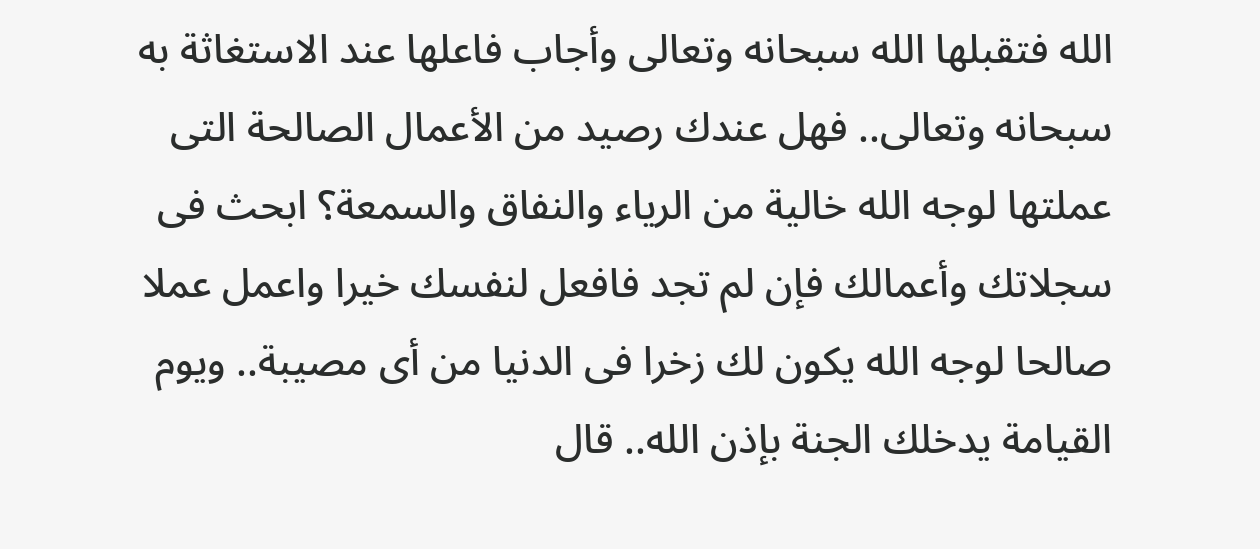الله فتقبلها الله سبحانه وتعالى وأجاب فاعلها عند الاستغاثة به سبحانه وتعالى.. فهل عندك رصيد من الأعمال الصالحة التى عملتها لوجه الله خالية من الرياء والنفاق والسمعة؟ ابحث فى سجلاتك وأعمالك فإن لم تجد فافعل لنفسك خيرا واعمل عملا صالحا لوجه الله يكون لك زخرا فى الدنيا من أى مصيبة.. ويوم القيامة يدخلك الجنة بإذن الله.. قال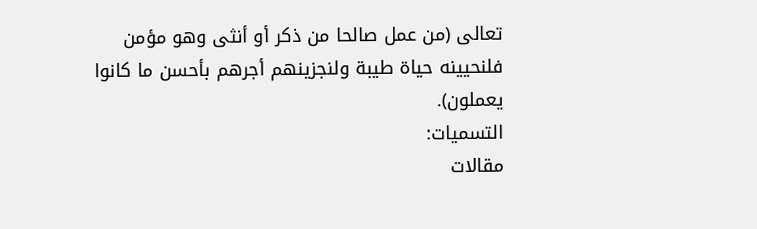تعالى (من عمل صالحا من ذكر أو أنثى وهو مؤمن فلنحيينه حياة طيبة ولنجزينهم أجرهم بأحسن ما كانوا يعملون).
التسميات:
مقالات